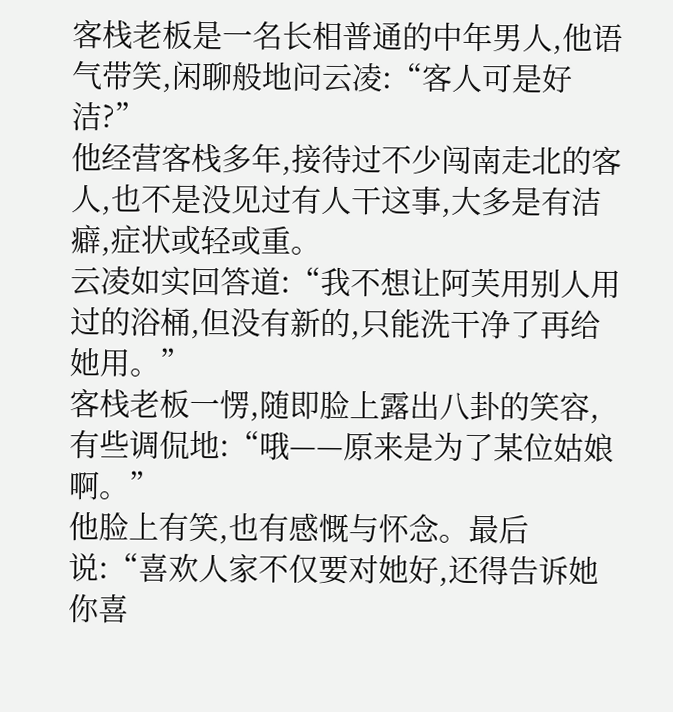客栈老板是一名长相普通的中年男人,他语气带笑,闲聊般地问云凌:“客人可是好洁?”
他经营客栈多年,接待过不少闯南走北的客人,也不是没见过有人干这事,大多是有洁癖,症状或轻或重。
云凌如实回答道:“我不想让阿芙用别人用过的浴桶,但没有新的,只能洗干净了再给她用。”
客栈老板一愣,随即脸上露出八卦的笑容,有些调侃地:“哦——原来是为了某位姑娘啊。”
他脸上有笑,也有感慨与怀念。最后说:“喜欢人家不仅要对她好,还得告诉她你喜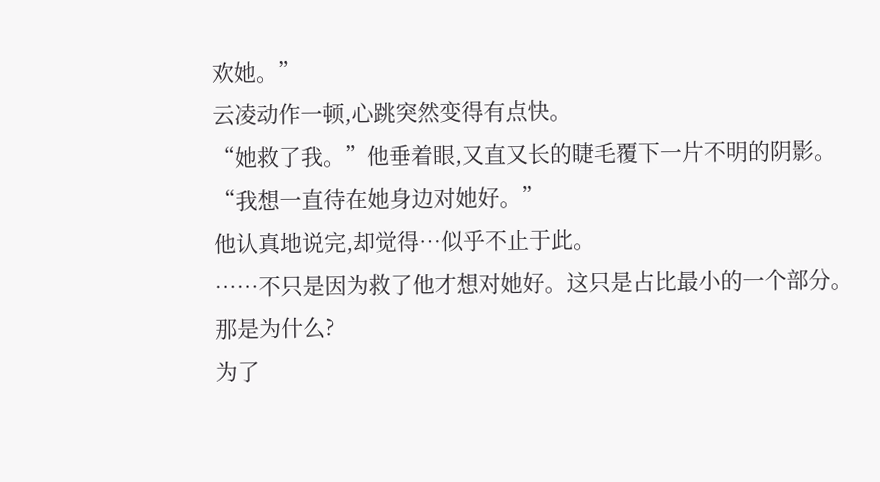欢她。”
云凌动作一顿,心跳突然变得有点快。
“她救了我。”他垂着眼,又直又长的睫毛覆下一片不明的阴影。
“我想一直待在她身边对她好。”
他认真地说完,却觉得…似乎不止于此。
……不只是因为救了他才想对她好。这只是占比最小的一个部分。
那是为什么?
为了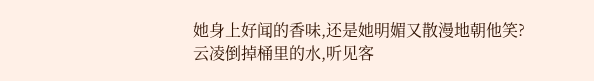她身上好闻的香味,还是她明媚又散漫地朝他笑?
云凌倒掉桶里的水,听见客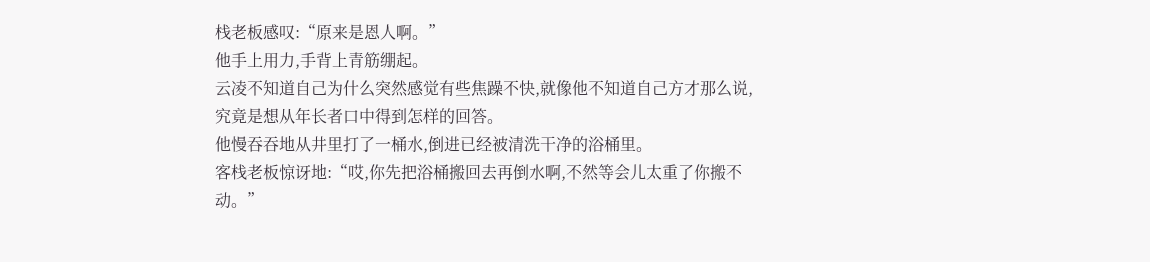栈老板感叹:“原来是恩人啊。”
他手上用力,手背上青筋绷起。
云凌不知道自己为什么突然感觉有些焦躁不快,就像他不知道自己方才那么说,究竟是想从年长者口中得到怎样的回答。
他慢吞吞地从井里打了一桶水,倒进已经被清洗干净的浴桶里。
客栈老板惊讶地:“哎,你先把浴桶搬回去再倒水啊,不然等会儿太重了你搬不动。”